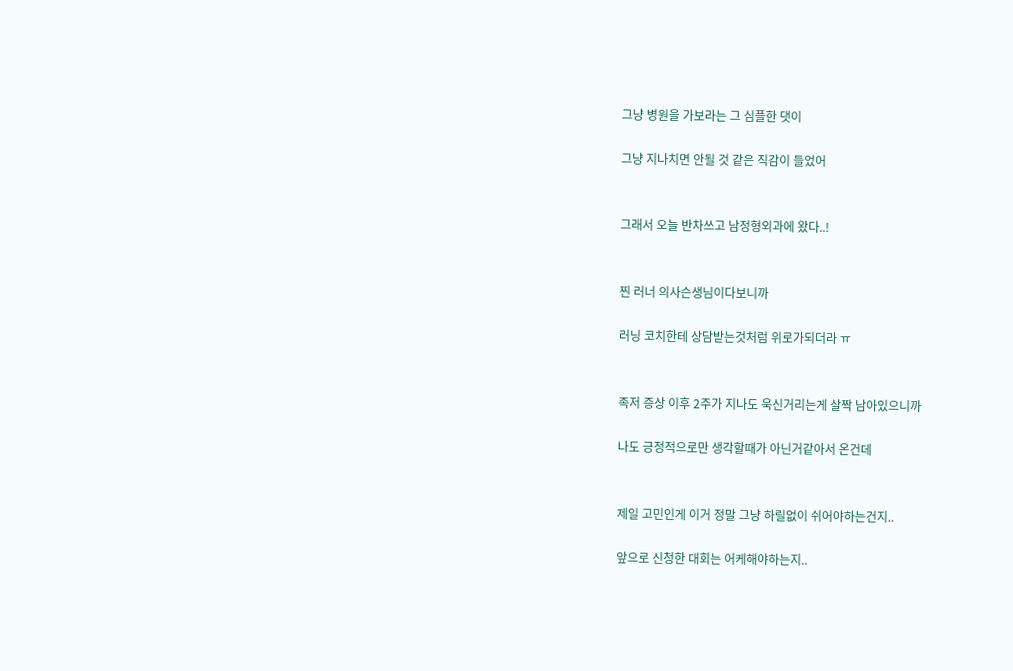그냥 병원을 가보라는 그 심플한 댓이

그냥 지나치면 안될 것 같은 직감이 들었어


그래서 오늘 반차쓰고 남정형외과에 왔다..!


찐 러너 의사슨생님이다보니까

러닝 코치한테 상담받는것처럼 위로가되더라 ㅠ


족저 증상 이후 2주가 지나도 욱신거리는게 살짝 남아있으니까

나도 긍정적으로만 생각할때가 아닌거같아서 온건데


제일 고민인게 이거 정말 그냥 하릴없이 쉬어야하는건지..

앞으로 신청한 대회는 어케해야하는지..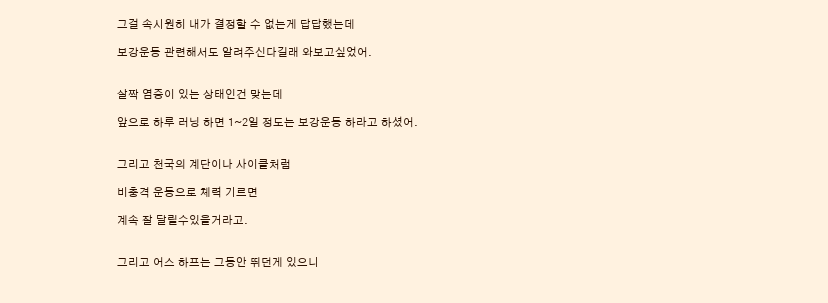그걸 속시원히 내가 결정할 수 없는게 답답했는데

보강운동 관련해서도 알려주신다길래 와보고싶었어.


살짝 염증이 있는 상태인건 맞는데

앞으로 하루 러닝 하면 1~2일 정도는 보강운동 하라고 하셨어.


그리고 천국의 계단이나 사이클처럼

비충격 운동으로 체력 기르면

계속 잘 달릴수있을거라고.


그리고 어스 하프는 그동안 뛰던게 있으니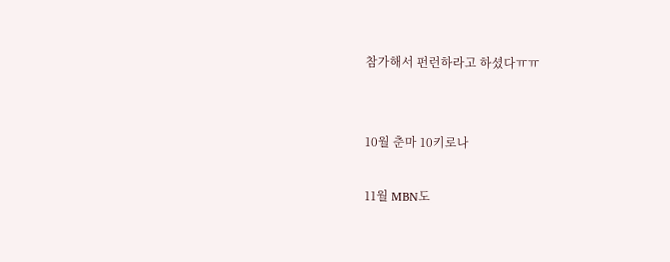참가해서 펀런하라고 하셨다ㅠㅠ


10월 춘마 10키로나

11월 MBN도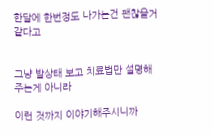한달에 한번정도 나가는건 괜찮을거같다고


그냥 발상태 보고 치료법만 설명해주는게 아니라

이런 것까지 이야기해주시니까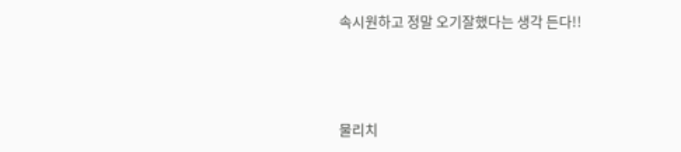속시원하고 정말 오기잘했다는 생각 든다!!



물리치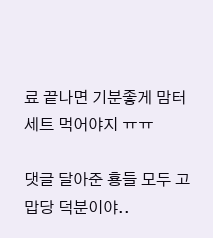료 끝나면 기분좋게 맘터 세트 먹어야지 ㅠㅠ

댓글 달아준 횽들 모두 고맙당 덕분이야..